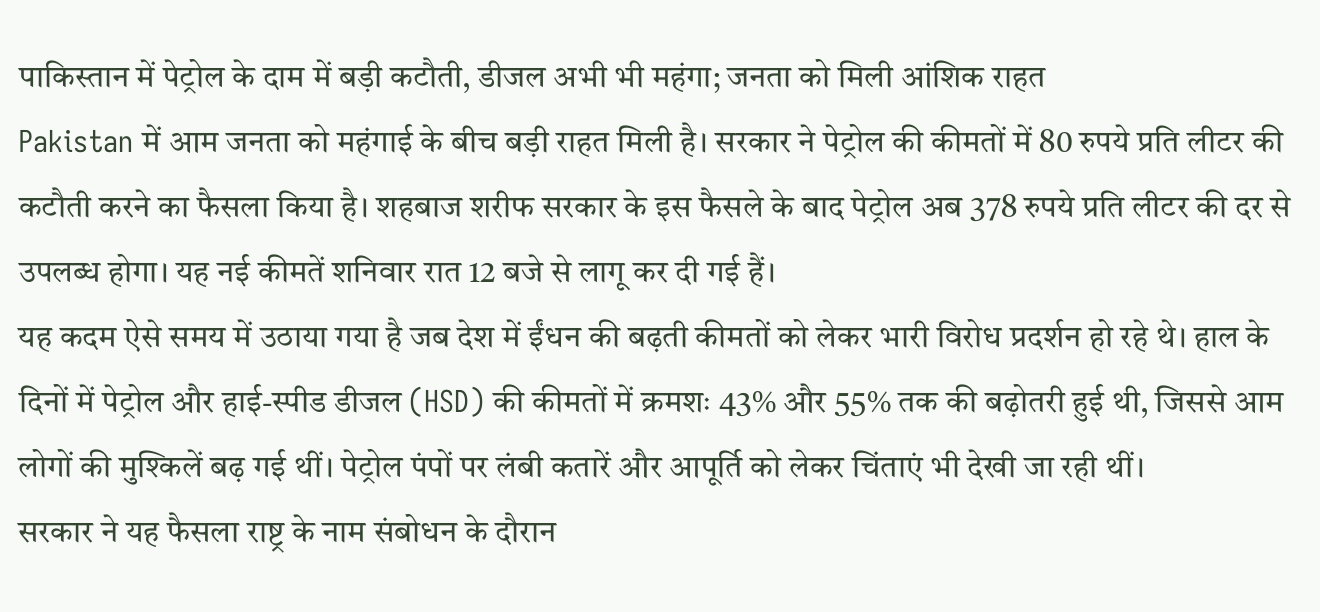पाकिस्तान में पेट्रोल के दाम में बड़ी कटौती, डीजल अभी भी महंगा; जनता को मिली आंशिक राहत
Pakistan में आम जनता को महंगाई के बीच बड़ी राहत मिली है। सरकार ने पेट्रोल की कीमतों में 80 रुपये प्रति लीटर की कटौती करने का फैसला किया है। शहबाज शरीफ सरकार के इस फैसले के बाद पेट्रोल अब 378 रुपये प्रति लीटर की दर से उपलब्ध होगा। यह नई कीमतें शनिवार रात 12 बजे से लागू कर दी गई हैं।
यह कदम ऐसे समय में उठाया गया है जब देश में ईंधन की बढ़ती कीमतों को लेकर भारी विरोध प्रदर्शन हो रहे थे। हाल के दिनों में पेट्रोल और हाई-स्पीड डीजल (HSD) की कीमतों में क्रमशः 43% और 55% तक की बढ़ोतरी हुई थी, जिससे आम लोगों की मुश्किलें बढ़ गई थीं। पेट्रोल पंपों पर लंबी कतारें और आपूर्ति को लेकर चिंताएं भी देखी जा रही थीं।
सरकार ने यह फैसला राष्ट्र के नाम संबोधन के दौरान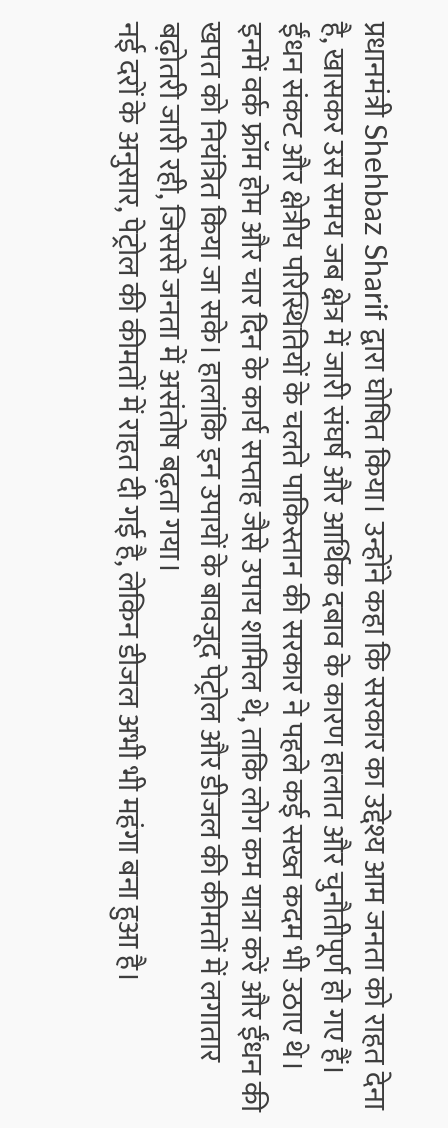प्रधानमंत्री Shehbaz Sharif द्वारा घोषित किया। उन्होंने कहा कि सरकार का उद्देश्य आम जनता को राहत देना है, खासकर उस समय जब क्षेत्र में जारी संघर्ष और आर्थिक दबाव के कारण हालात और चुनौतीपूर्ण हो गए हैं।
ईंधन संकट और क्षेत्रीय परिस्थितियों के चलते पाकिस्तान की सरकार ने पहले कई सख्त कदम भी उठाए थे। इनमें वर्क फ्रॉम होम और चार दिन के कार्य सप्ताह जैसे उपाय शामिल थे, ताकि लोग कम यात्रा करें और ईंधन की खपत को नियंत्रित किया जा सके। हालांकि इन उपायों के बावजूद पेट्रोल और डीजल की कीमतों में लगातार बढ़ोतरी जारी रही, जिससे जनता में असंतोष बढ़ता गया।
नई दरों के अनुसार, पेट्रोल की कीमतों में राहत दी गई है, लेकिन डीजल अभी भी महंगा बना हुआ है।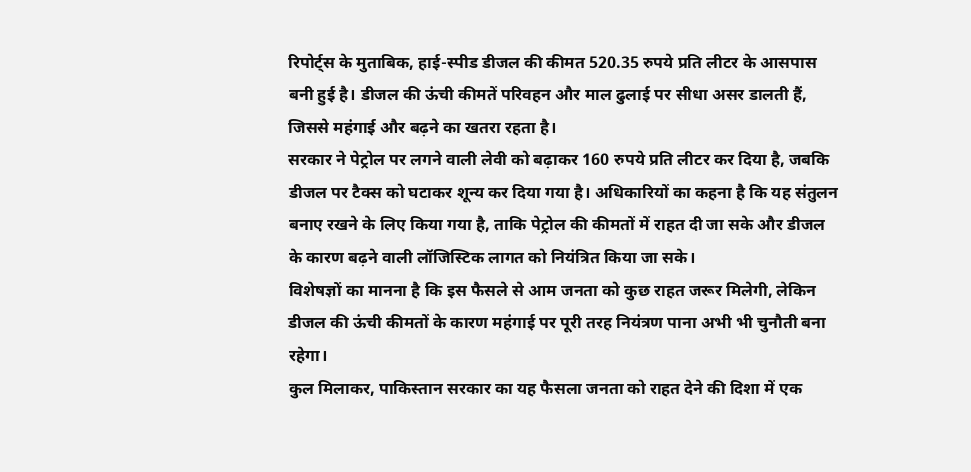रिपोर्ट्स के मुताबिक, हाई-स्पीड डीजल की कीमत 520.35 रुपये प्रति लीटर के आसपास बनी हुई है। डीजल की ऊंची कीमतें परिवहन और माल ढुलाई पर सीधा असर डालती हैं, जिससे महंगाई और बढ़ने का खतरा रहता है।
सरकार ने पेट्रोल पर लगने वाली लेवी को बढ़ाकर 160 रुपये प्रति लीटर कर दिया है, जबकि डीजल पर टैक्स को घटाकर शून्य कर दिया गया है। अधिकारियों का कहना है कि यह संतुलन बनाए रखने के लिए किया गया है, ताकि पेट्रोल की कीमतों में राहत दी जा सके और डीजल के कारण बढ़ने वाली लॉजिस्टिक लागत को नियंत्रित किया जा सके।
विशेषज्ञों का मानना है कि इस फैसले से आम जनता को कुछ राहत जरूर मिलेगी, लेकिन डीजल की ऊंची कीमतों के कारण महंगाई पर पूरी तरह नियंत्रण पाना अभी भी चुनौती बना रहेगा।
कुल मिलाकर, पाकिस्तान सरकार का यह फैसला जनता को राहत देने की दिशा में एक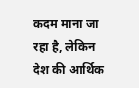कदम माना जा रहा है, लेकिन देश की आर्थिक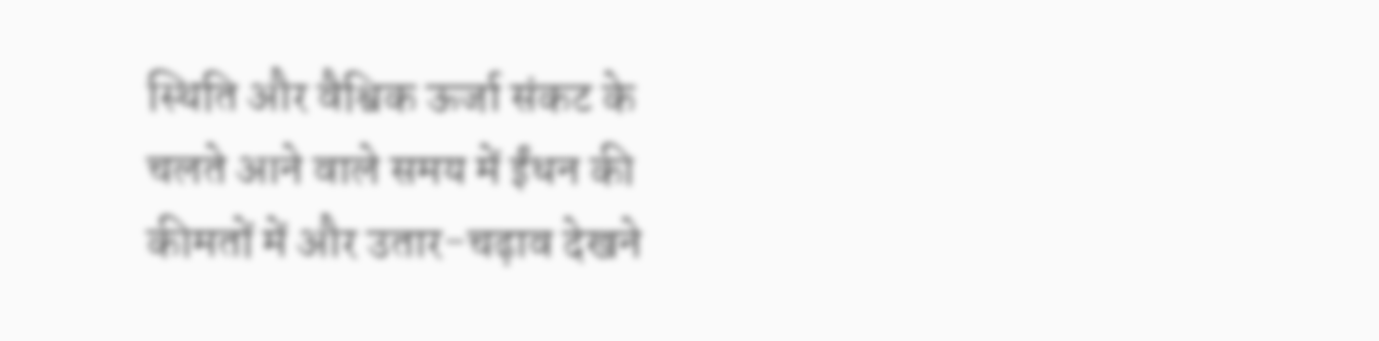स्थिति और वैश्विक ऊर्जा संकट के चलते आने वाले समय में ईंधन की कीमतों में और उतार-चढ़ाव देखने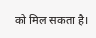को मिल सकता है।